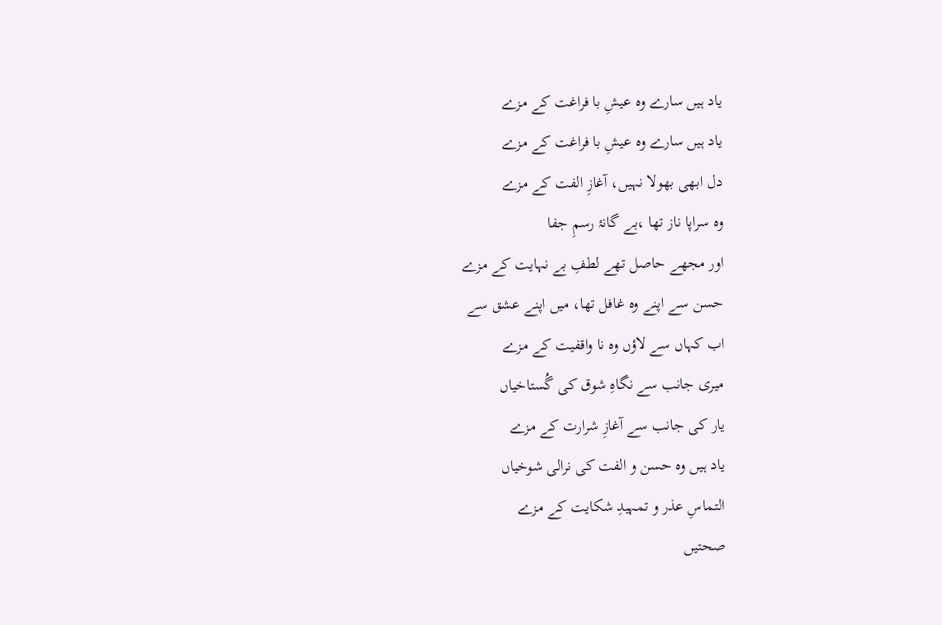یاد ہیں سارے وہ عیشِ با فراغت کے مزے
یاد ہیں سارے وہ عیشِ با فراغت کے مزے
دل ابھی بھولا نہیں، آغازِ الفت کے مزے
وہ سراپا ناز تھا ،بے گانۂ رسمِ جفا
اور مجھے حاصل تھے لطفِ بے نہایت کے مزے
حسن سے اپنے وہ غافل تھا، میں اپنے عشق سے
اب کہاں سے لاؤں وہ نا واقفیت کے مزے
میری جانب سے نگاہِ شوق کی گُستاخیاں
یار کی جانب سے آغازِ شرارت کے مزے
یاد ہیں وہ حسن و الفت کی نرالی شوخیاں
التماسِ عذر و تمہیدِ شکایت کے مزے
صحتیں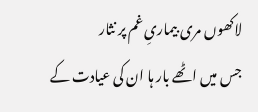لاکھوں مری بیماریِ غم پر نثار
جس میں اٹھے بار ہا ان کی عیادت کے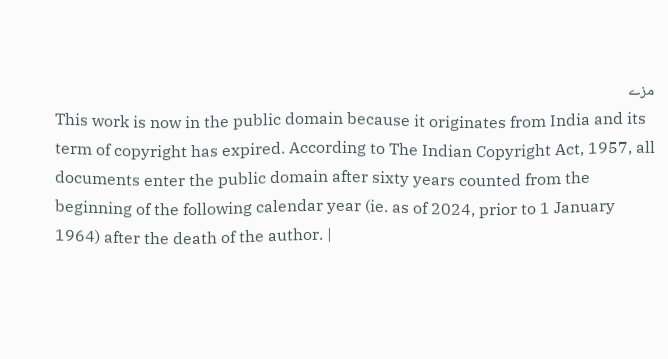مزے
This work is now in the public domain because it originates from India and its term of copyright has expired. According to The Indian Copyright Act, 1957, all documents enter the public domain after sixty years counted from the beginning of the following calendar year (ie. as of 2024, prior to 1 January 1964) after the death of the author. |